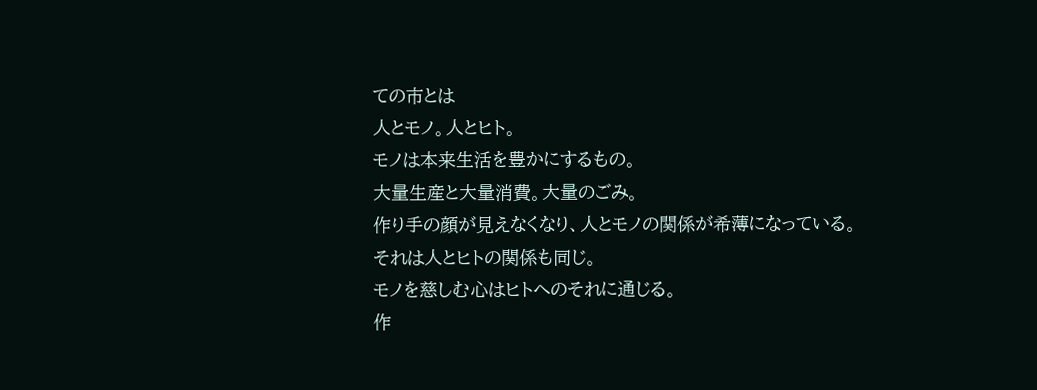ての市とは
人とモノ。人とヒト。
モノは本来生活を豊かにするもの。
大量生産と大量消費。大量のごみ。
作り手の顔が見えなくなり、人とモノの関係が希薄になっている。
それは人とヒトの関係も同じ。
モノを慈しむ心はヒトへのそれに通じる。
作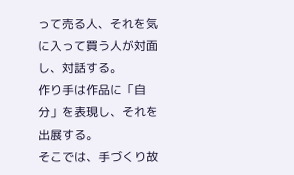って売る人、それを気に入って買う人が対面し、対話する。
作り手は作品に「自分」を表現し、それを出展する。
そこでは、手づくり故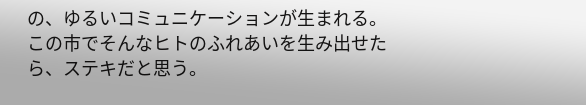の、ゆるいコミュニケーションが生まれる。
この市でそんなヒトのふれあいを生み出せたら、ステキだと思う。